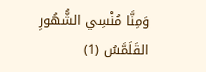وَمِنَّا مُنْسِي الشُّهُورِ القَلَمَّسُ (1)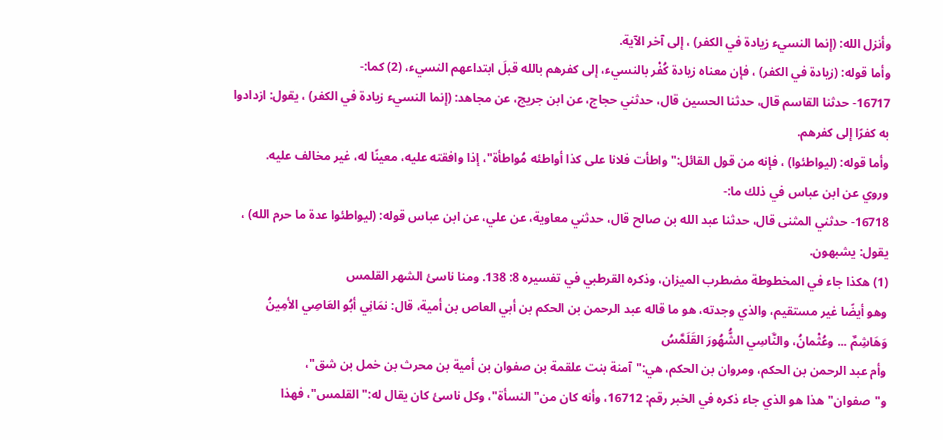وأنزل الله: (إنما النسيء زيادة في الكفر) ، إلى آخر الآية.
وأما قوله: (زيادة في الكفر) ، فإن معناه زيادة كُفْر بالنسيء، إلى كفرهم بالله قبلَ ابتداعهم النسيء، (2) كما:-
16717- حدثنا القاسم قال، حدثنا الحسين قال، حدثني حجاج، عن ابن جريج، عن مجاهد: (إنما النسيء زيادة في الكفر) ، يقول: ازدادوا به كفرًا إلى كفرهم.
وأما قوله: (ليواطئوا) ، فإنه من قول القائل:"واطأت فلانا على كذا أواطئه مُواطأة"، إذا وافقته عليه، معينًا له، غير مخالف عليه.
وروي عن ابن عباس في ذلك ما:-
16718- حدثني المثنى قال، حدثنا عبد الله بن صالح قال، حدثني معاوية، عن علي، عن ابن عباس قوله: (ليواطئوا عدة ما حرم الله) ، يقول: يشبهون.
(1) هكذا جاء في المخطوطة مضطرب الميزان، وذكره القرطبي في تفسيره 8: 138. ومنا ناسئ الشهر القلمس
وهو أيضًا غير مستقيم، والذي وجدته، هو ما قاله عبد الرحمن بن الحكم بن أبي العاص بن أمية، قال: نمَانِي أبُو العَاصِي الأمِينُ وَهَاشِمٌ ... وعُثْمانُ، والنَّاسِي الشُّهُورَ القَلَمَّسُ
وأم عبد الرحمن بن الحكم، ومروان بن الحكم، هي:"آمنة بنت علقمة بن صفوان بن أمية بن محرث بن خمل بن شق"، و"صفوان"هذا هو الذي جاء ذكره في الخبر رقم: 16712، وأنه كان من"النسأة"، وكل ناسئ كان يقال له:"القلمس"، فهذا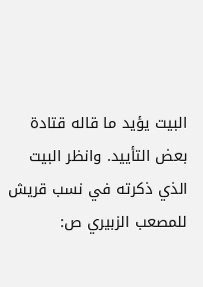البيت يؤيد ما قاله قتادة بعض التأييد. وانظر البيت الذي ذكرته في نسب قريش للمصعب الزبيري ص: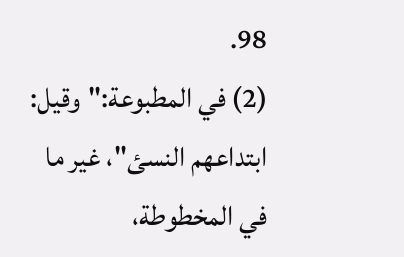98.
(2) في المطبوعة:"وقيل: ابتداعهم النسئ"، غير ما في المخطوطة،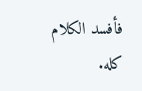فأفسد الكلام كله.